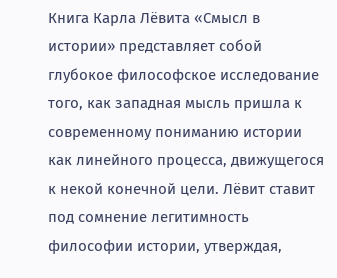Книга Карла Лёвита «Смысл в истории» представляет собой глубокое философское исследование того, как западная мысль пришла к современному пониманию истории как линейного процесса, движущегося к некой конечной цели. Лёвит ставит под сомнение легитимность философии истории, утверждая,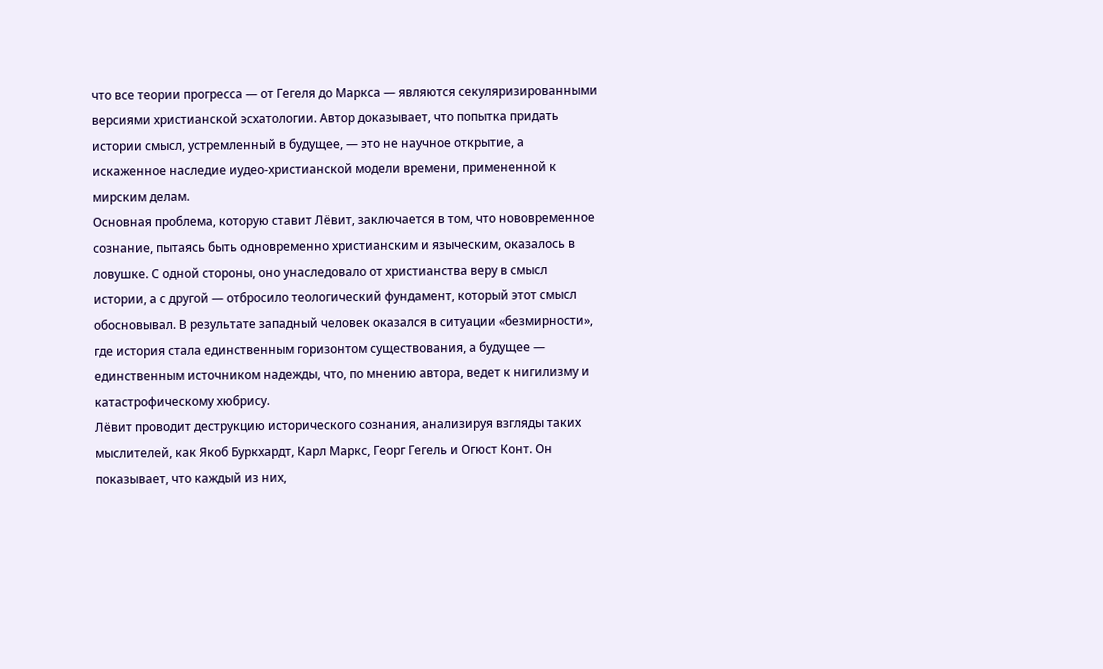что все теории прогресса — от Гегеля до Маркса — являются секуляризированными версиями христианской эсхатологии. Автор доказывает, что попытка придать истории смысл, устремленный в будущее, — это не научное открытие, а искаженное наследие иудео-христианской модели времени, примененной к мирским делам.
Основная проблема, которую ставит Лёвит, заключается в том, что нововременное сознание, пытаясь быть одновременно христианским и языческим, оказалось в ловушке. С одной стороны, оно унаследовало от христианства веру в смысл истории, а с другой — отбросило теологический фундамент, который этот смысл обосновывал. В результате западный человек оказался в ситуации «безмирности», где история стала единственным горизонтом существования, а будущее — единственным источником надежды, что, по мнению автора, ведет к нигилизму и катастрофическому хюбрису.
Лёвит проводит деструкцию исторического сознания, анализируя взгляды таких мыслителей, как Якоб Буркхардт, Карл Маркс, Георг Гегель и Огюст Конт. Он показывает, что каждый из них,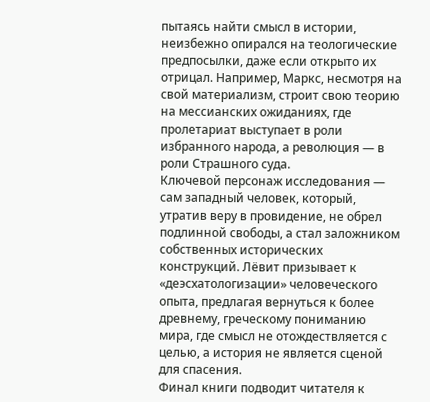пытаясь найти смысл в истории, неизбежно опирался на теологические предпосылки, даже если открыто их отрицал. Например, Маркс, несмотря на свой материализм, строит свою теорию на мессианских ожиданиях, где пролетариат выступает в роли избранного народа, а революция — в роли Страшного суда.
Ключевой персонаж исследования — сам западный человек, который, утратив веру в провидение, не обрел подлинной свободы, а стал заложником собственных исторических конструкций. Лёвит призывает к «деэсхатологизации» человеческого опыта, предлагая вернуться к более древнему, греческому пониманию мира, где смысл не отождествляется с целью, а история не является сценой для спасения.
Финал книги подводит читателя к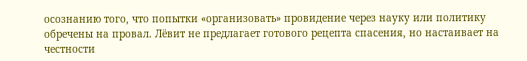осознанию того, что попытки «организовать» провидение через науку или политику обречены на провал. Лёвит не предлагает готового рецепта спасения, но настаивает на честности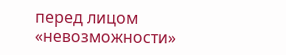перед лицом «невозможности»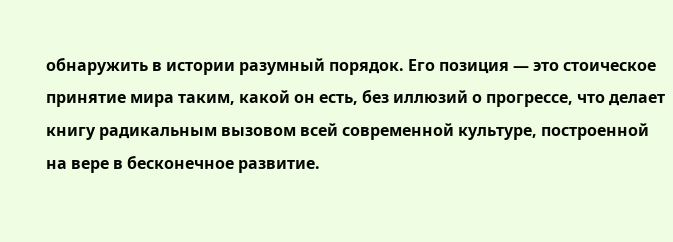обнаружить в истории разумный порядок. Его позиция — это стоическое принятие мира таким, какой он есть, без иллюзий о прогрессе, что делает книгу радикальным вызовом всей современной культуре, построенной на вере в бесконечное развитие.